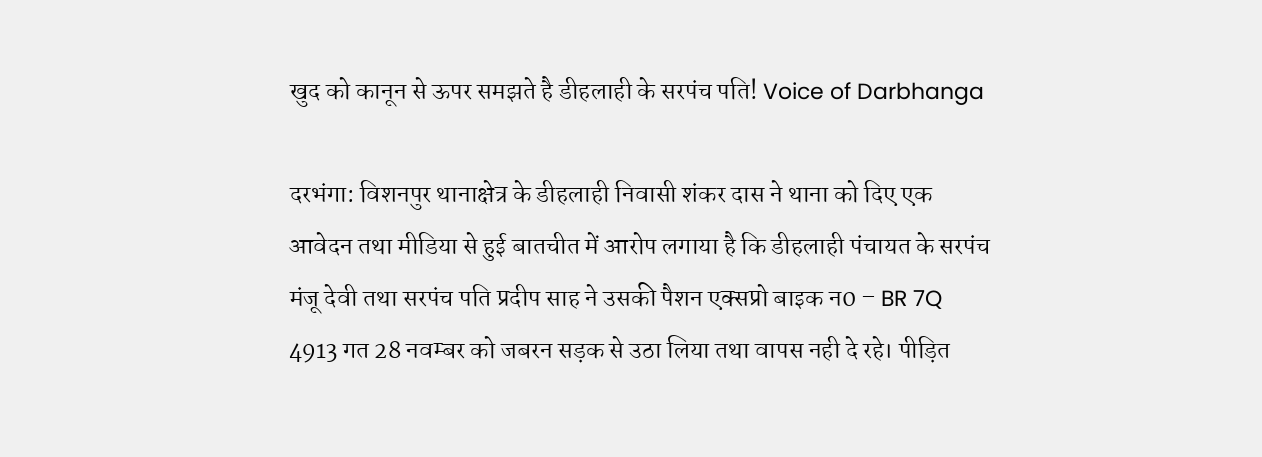खुद को कानून से ऊपर समझते है डीहलाही के सरपंच पति! Voice of Darbhanga

दरभंगा: विशनपुर थानाक्षेत्र के डीहलाही निवासी शंकर दास ने थाना को दिए एक आवेदन तथा मीडिया से हुई बातचीत में आरोप लगाया है कि डीहलाही पंचायत के सरपंच मंजू देवी तथा सरपंच पति प्रदीप साह ने उसकी पैशन एक्सप्रो बाइक न0 – BR 7Q 4913 गत 28 नवम्बर को जबरन सड़क से उठा लिया तथा वापस नही दे रहे। पीड़ित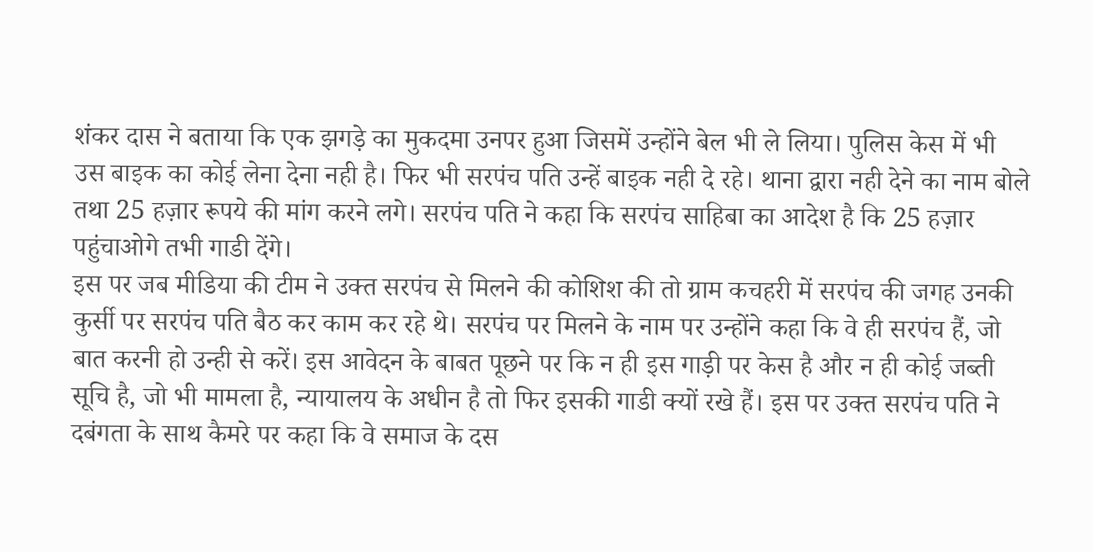शंकर दास ने बताया कि एक झगड़े का मुकदमा उनपर हुआ जिसमें उन्होंने बेल भी ले लिया। पुलिस केस में भी उस बाइक का कोई लेना देना नही है। फिर भी सरपंच पति उन्हें बाइक नही दे रहे। थाना द्वारा नही देने का नाम बोले तथा 25 हज़ार रूपये की मांग करने लगे। सरपंच पति ने कहा कि सरपंच साहिबा का आदेश है कि 25 हज़ार पहुंचाओगे तभी गाडी देंगे।
इस पर जब मीडिया की टीम ने उक्त सरपंच से मिलने की कोशिश की तो ग्राम कचहरी में सरपंच की जगह उनकी कुर्सी पर सरपंच पति बैठ कर काम कर रहे थे। सरपंच पर मिलने के नाम पर उन्होंने कहा कि वे ही सरपंच हैं, जो बात करनी हो उन्ही से करें। इस आवेदन के बाबत पूछने पर कि न ही इस गाड़ी पर केस है और न ही कोई जब्ती सूचि है, जो भी मामला है, न्यायालय के अधीन है तो फिर इसकी गाडी क्यों रखे हैं। इस पर उक्त सरपंच पति ने दबंगता के साथ कैमरे पर कहा कि वे समाज के दस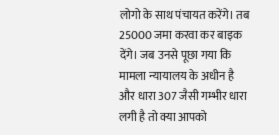लोगो के साथ पंचायत करेंगे। तब 25000 जमा करवा कर बाइक देंगे। जब उनसे पूछा गया कि मामला न्यायालय के अधीन है और धारा 307 जैसी गम्भीर धारा लगी है तो क्या आपको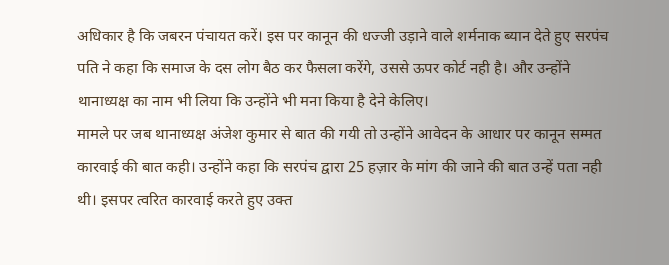अधिकार है कि जबरन पंचायत करें। इस पर कानून की धज्जी उड़ाने वाले शर्मनाक ब्यान देते हुए सरपंच पति ने कहा कि समाज के दस लोग बैठ कर फैसला करेंगे, उससे ऊपर कोर्ट नही है। और उन्होंने थानाध्यक्ष का नाम भी लिया कि उन्होंने भी मना किया है देने केलिए।
मामले पर जब थानाध्यक्ष अंजेश कुमार से बात की गयी तो उन्होंने आवेदन के आधार पर कानून सम्मत कारवाई की बात कही। उन्होंने कहा कि सरपंच द्वारा 25 हज़ार के मांग की जाने की बात उन्हें पता नही थी। इसपर त्वरित कारवाई करते हुए उक्त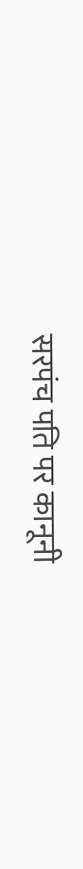सरपंच पति पर कानूनी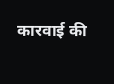कारवाई की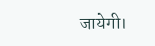जायेगी।